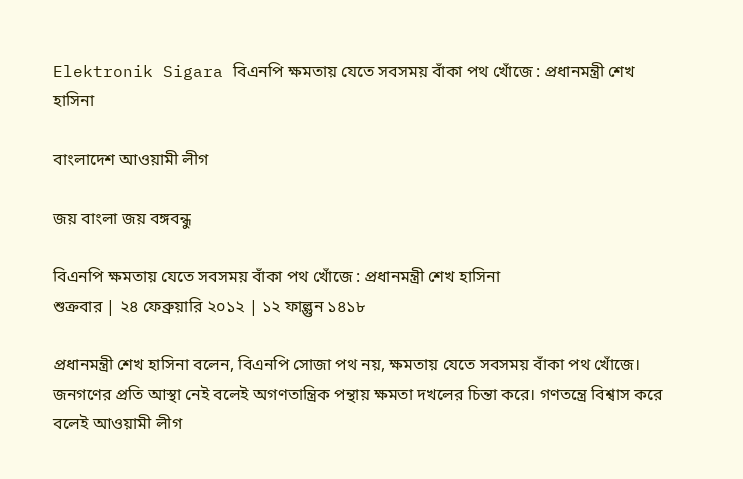Elektronik Sigara বিএনপি ক্ষমতায় যেতে সবসময় বাঁকা পথ খোঁজে : প্রধানমন্ত্রী শেখ হাসিনা

বাংলাদেশ আওয়ামী লীগ

জয় বাংলা জয় বঙ্গবন্ধু

বিএনপি ক্ষমতায় যেতে সবসময় বাঁকা পথ খোঁজে : প্রধানমন্ত্রী শেখ হাসিনা
শুক্রবার | ২৪ ফেব্রুয়ারি ২০১২ | ১২ ফাল্গুন ১৪১৮

প্রধানমন্ত্রী শেখ হাসিনা বলেন, বিএনপি সোজা পথ নয়, ক্ষমতায় যেতে সবসময় বাঁকা পথ খোঁজে। জনগণের প্রতি আস্থা নেই বলেই অগণতান্ত্রিক পন্থায় ক্ষমতা দখলের চিন্তা করে। গণতন্ত্রে বিশ্বাস করে বলেই আওয়ামী লীগ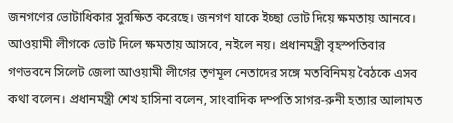জনগণের ভোটাধিকার সুরক্ষিত করেছে। জনগণ যাকে ইচ্ছা ভোট দিয়ে ক্ষমতায় আনবে। আওয়ামী লীগকে ভোট দিলে ক্ষমতায় আসবে, নইলে নয়। প্রধানমন্ত্রী বৃহস্পতিবার গণভবনে সিলেট জেলা আওয়ামী লীগের তৃণমূল নেতাদের সঙ্গে মতবিনিময় বৈঠকে এসব কথা বলেন। প্রধানমন্ত্রী শেখ হাসিনা বলেন, সাংবাদিক দম্পতি সাগর-রুনী হত্যার আলামত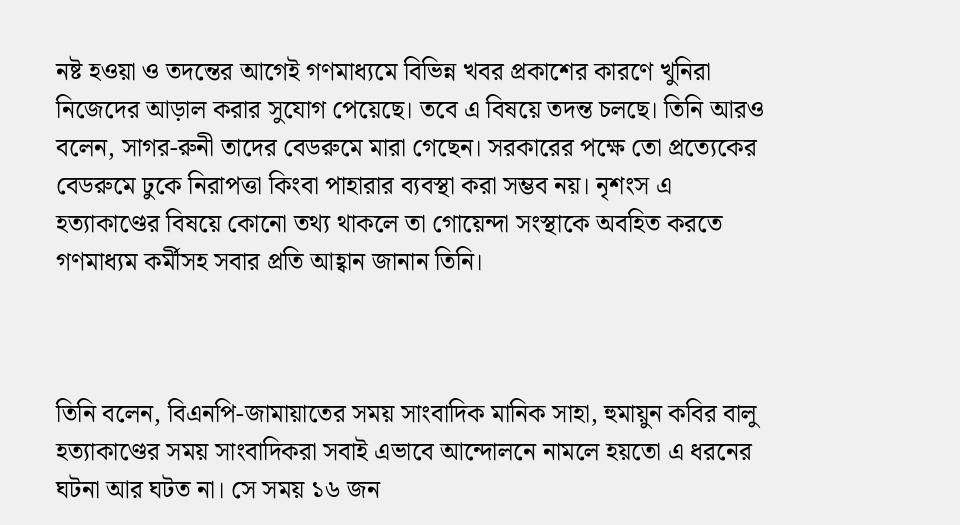নষ্ট হওয়া ও তদন্তের আগেই গণমাধ্যমে বিভিন্ন খবর প্রকাশের কারণে খুনিরা নিজেদের আড়াল করার সুযোগ পেয়েছে। তবে এ বিষয়ে তদন্ত চলছে। তিনি আরও বলেন, সাগর-রুনী তাদের বেডরুমে মারা গেছেন। সরকারের পক্ষে তো প্রত্যেকের বেডরুমে ঢুকে নিরাপত্তা কিংবা পাহারার ব্যবস্থা করা সম্ভব নয়। নৃশংস এ হত্যাকাণ্ডের বিষয়ে কোনো তথ্য থাকলে তা গোয়েন্দা সংস্থাকে অবহিত করতে গণমাধ্যম কর্মীসহ সবার প্রতি আহ্বান জানান তিনি।



তিনি বলেন, বিএনপি-জামায়াতের সময় সাংবাদিক মানিক সাহা, হুমায়ুন কবির বালু হত্যাকাণ্ডের সময় সাংবাদিকরা সবাই এভাবে আন্দোলনে নামলে হয়তো এ ধরনের ঘটনা আর ঘটত না। সে সময় ১৬ জন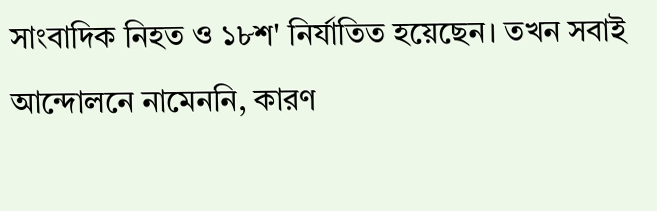সাংবাদিক নিহত ও ১৮শ' নির্যাতিত হয়েছেন। তখন সবাই আন্দোলনে নামেননি, কারণ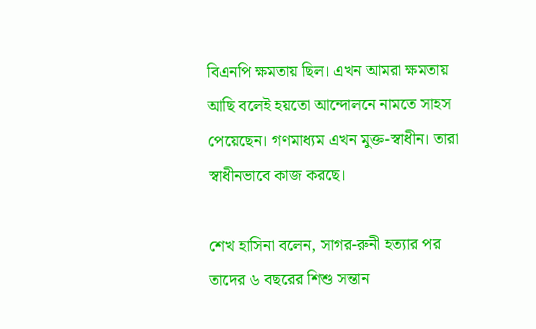বিএনপি ক্ষমতায় ছিল। এখন আমরা ক্ষমতায় আছি বলেই হয়তো আন্দোলনে নামতে সাহস পেয়েছেন। গণমাধ্যম এখন মুক্ত-স্বাধীন। তারা স্বাধীনভাবে কাজ করছে।

শেখ হাসিনা বলেন, সাগর-রুনী হত্যার পর তাদের ৬ বছরের শিশু সন্তান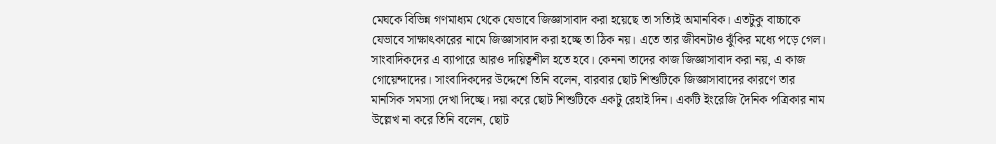মেঘকে বিভিন্ন গণমাধ্যম থেকে যেভাবে জিজ্ঞাসাবাদ করা হয়েছে তা সত্যিই অমানবিক। এতটুকু বাচ্চাকে যেভাবে সাক্ষাৎকারের নামে জিজ্ঞাসাবাদ করা হচ্ছে তা ঠিক নয়। এতে তার জীবনটাও ঝুঁকির মধ্যে পড়ে গেল। সাংবাদিকদের এ ব্যাপারে আরও দায়িত্বশীল হতে হবে। কেননা তাদের কাজ জিজ্ঞাসাবাদ করা নয়, এ কাজ গোয়েন্দাদের। সাংবাদিকদের উদ্দেশে তিনি বলেন, বারবার ছোট শিশুটিকে জিজ্ঞাসাবাদের কারণে তার মানসিক সমস্যা দেখা দিচ্ছে। দয়া করে ছোট শিশুটিকে একটু রেহাই দিন। একটি ইংরেজি দৈনিক পত্রিকার নাম উল্লেখ না করে তিনি বলেন, ছোট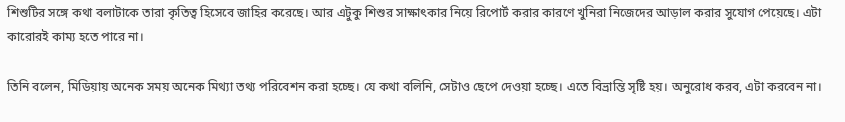শিশুটির সঙ্গে কথা বলাটাকে তারা কৃতিত্ব হিসেবে জাহির করেছে। আর এটুকু শিশুর সাক্ষাৎকার নিয়ে রিপোর্ট করার কারণে খুনিরা নিজেদের আড়াল করার সুযোগ পেয়েছে। এটা কারোরই কাম্য হতে পারে না।

তিনি বলেন, মিডিয়ায় অনেক সময় অনেক মিথ্যা তথ্য পরিবেশন করা হচ্ছে। যে কথা বলিনি, সেটাও ছেপে দেওয়া হচ্ছে। এতে বিভ্রান্তি সৃষ্টি হয়। অনুরোধ করব, এটা করবেন না।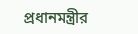প্রধানমন্ত্রীর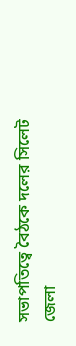সভাপতিত্বে বৈঠকে দলের সিলেট জেলা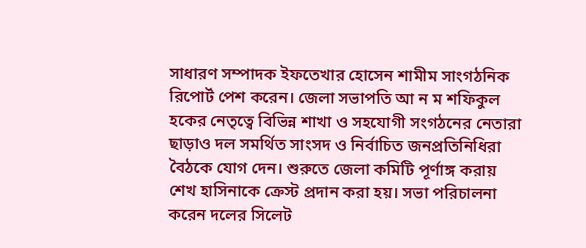সাধারণ সম্পাদক ইফতেখার হোসেন শামীম সাংগঠনিক রিপোর্ট পেশ করেন। জেলা সভাপতি আ ন ম শফিকুল হকের নেতৃত্বে বিভিন্ন শাখা ও সহযোগী সংগঠনের নেতারা ছাড়াও দল সমর্থিত সাংসদ ও নির্বাচিত জনপ্রতিনিধিরা বৈঠকে যোগ দেন। শুরুতে জেলা কমিটি পূর্ণাঙ্গ করায় শেখ হাসিনাকে ক্রেস্ট প্রদান করা হয়। সভা পরিচালনা করেন দলের সিলেট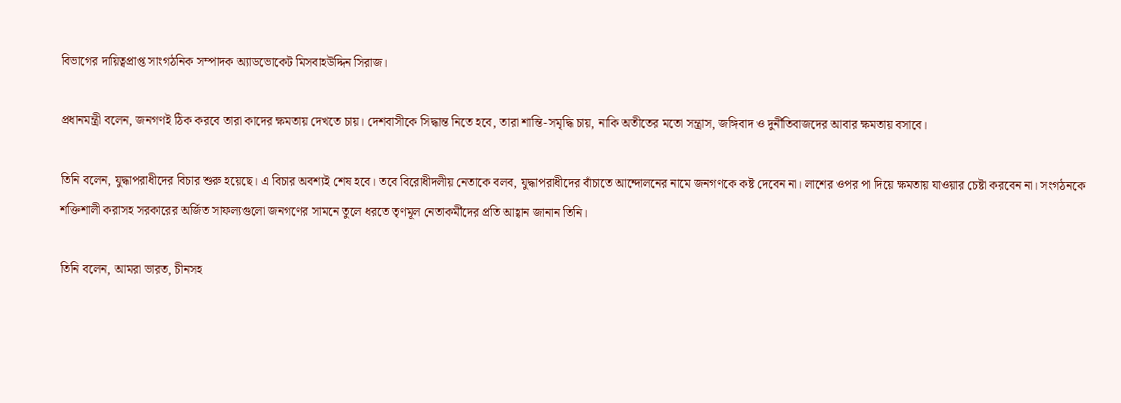বিভাগের দায়িত্বপ্রাপ্ত সাংগঠনিক সম্পাদক অ্যাডভোকেট মিসবাহউদ্দিন সিরাজ।

প্রধানমন্ত্রী বলেন, জনগণই ঠিক করবে তারা কাদের ক্ষমতায় দেখতে চায়। দেশবাসীকে সিদ্ধান্ত নিতে হবে, তারা শান্তি-সমৃদ্ধি চায়, নাকি অতীতের মতো সন্ত্রাস, জঙ্গিবাদ ও দুর্নীতিবাজদের আবার ক্ষমতায় বসাবে।

তিনি বলেন, যুদ্ধাপরাধীদের বিচার শুরু হয়েছে। এ বিচার অবশ্যই শেষ হবে। তবে বিরোধীদলীয় নেতাকে বলব, যুদ্ধাপরাধীদের বাঁচাতে আন্দোলনের নামে জনগণকে কষ্ট দেবেন না। লাশের ওপর পা দিয়ে ক্ষমতায় যাওয়ার চেষ্টা করবেন না। সংগঠনকে শক্তিশালী করাসহ সরকারের অর্জিত সাফল্যগুলো জনগণের সামনে তুলে ধরতে তৃণমূল নেতাকর্মীদের প্রতি আহ্বান জানান তিনি।

তিনি বলেন, আমরা ভারত, চীনসহ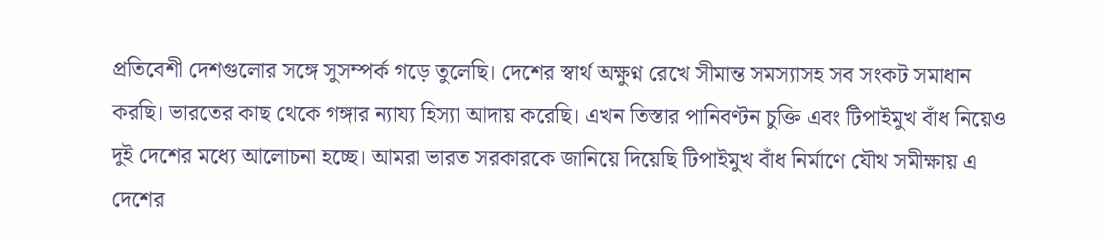প্রতিবেশী দেশগুলোর সঙ্গে সুসম্পর্ক গড়ে তুলেছি। দেশের স্বার্থ অক্ষুণ্ন রেখে সীমান্ত সমস্যাসহ সব সংকট সমাধান করছি। ভারতের কাছ থেকে গঙ্গার ন্যায্য হিস্যা আদায় করেছি। এখন তিস্তার পানিবণ্টন চুক্তি এবং টিপাইমুখ বাঁধ নিয়েও দুই দেশের মধ্যে আলোচনা হচ্ছে। আমরা ভারত সরকারকে জানিয়ে দিয়েছি টিপাইমুখ বাঁধ নির্মাণে যৌথ সমীক্ষায় এ দেশের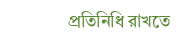প্রতিনিধি রাখতে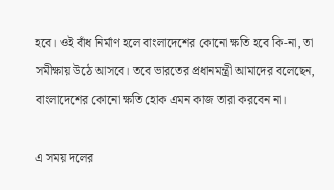হবে। ওই বাঁধ নির্মাণ হলে বাংলাদেশের কোনো ক্ষতি হবে কি-না, তা সমীক্ষায় উঠে আসবে। তবে ভারতের প্রধানমন্ত্রী আমাদের বলেছেন, বাংলাদেশের কোনো ক্ষতি হোক এমন কাজ তারা করবেন না।

এ সময় দলের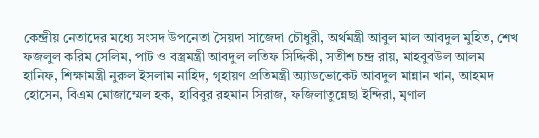কেন্দ্রীয় নেতাদের মধ্যে সংসদ উপনেতা সৈয়দা সাজেদা চৌধুরী, অর্থমন্ত্রী আবুল মাল আবদুল মুহিত, শেখ ফজলুল করিম সেলিম, পাট ও বস্ত্রমন্ত্রী আবদুল লতিফ সিদ্দিকী, সতীশ চন্দ্র রায়, মাহবুবউল আলম হানিফ, শিক্ষামন্ত্রী নুরুল ইসলাম নাহিদ, গৃহায়ণ প্রতিমন্ত্রী অ্যাডভোকেট আবদুল মান্নান খান, আহমদ হোসেন, বিএম মোজাম্মেল হক, হাবিবুর রহমান সিরাজ, ফজিলাতুন্নেছা ইন্দিরা, মৃণাল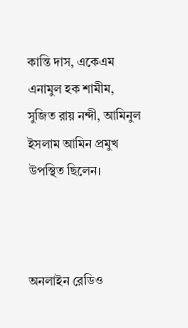কান্তি দাস, একেএম এনামুল হক শামীম, সুজিত রায় নন্দী, আমিনুল ইসলাম আমিন প্রমুখ উপস্থিত ছিলেন।



অনলাইন রেডিও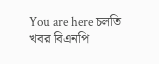You are here চলতি খবর বিএনপি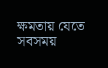ক্ষমতায় যেতে সবসময়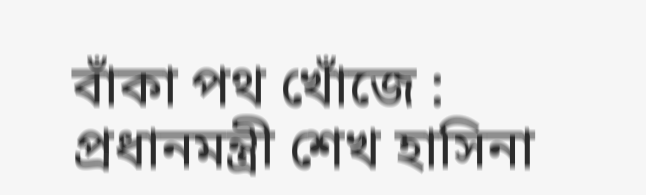বাঁকা পথ খোঁজে : প্রধানমন্ত্রী শেখ হাসিনা